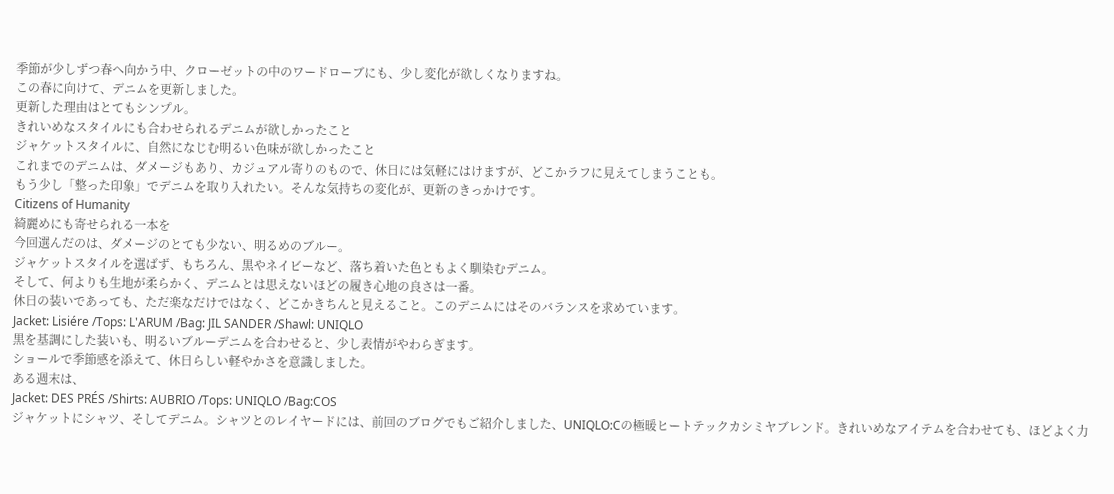季節が少しずつ春へ向かう中、クローゼットの中のワードローブにも、少し変化が欲しくなりますね。
この春に向けて、デニムを更新しました。
更新した理由はとてもシンプル。
きれいめなスタイルにも合わせられるデニムが欲しかったこと
ジャケットスタイルに、自然になじむ明るい色味が欲しかったこと
これまでのデニムは、ダメージもあり、カジュアル寄りのもので、休日には気軽にはけますが、どこかラフに見えてしまうことも。
もう少し「整った印象」でデニムを取り入れたい。そんな気持ちの変化が、更新のきっかけです。
Citizens of Humanity
綺麗めにも寄せられる一本を
今回選んだのは、ダメージのとても少ない、明るめのブルー。
ジャケットスタイルを選ばず、もちろん、黒やネイビーなど、落ち着いた色ともよく馴染むデニム。
そして、何よりも生地が柔らかく、デニムとは思えないほどの履き心地の良さは一番。
休日の装いであっても、ただ楽なだけではなく、どこかきちんと見えること。このデニムにはそのバランスを求めています。
Jacket: Lisiére /Tops: L'ARUM /Bag: JIL SANDER /Shawl: UNIQLO
黒を基調にした装いも、明るいブルーデニムを合わせると、少し表情がやわらぎます。
ショールで季節感を添えて、休日らしい軽やかさを意識しました。
ある週末は、
Jacket: DES PRÉS /Shirts: AUBRIO /Tops: UNIQLO /Bag:COS
ジャケットにシャツ、そしてデニム。シャツとのレイヤードには、前回のブログでもご紹介しました、UNIQLO:Cの極暖ヒートテックカシミヤブレンド。きれいめなアイテムを合わせても、ほどよく力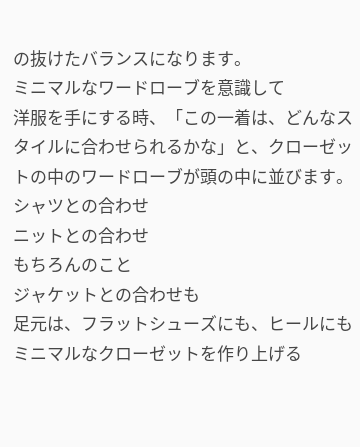の抜けたバランスになります。
ミニマルなワードローブを意識して
洋服を手にする時、「この一着は、どんなスタイルに合わせられるかな」と、クローゼットの中のワードローブが頭の中に並びます。
シャツとの合わせ
ニットとの合わせ
もちろんのこと
ジャケットとの合わせも
足元は、フラットシューズにも、ヒールにも
ミニマルなクローゼットを作り上げる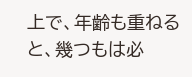上で、年齢も重ねると、幾つもは必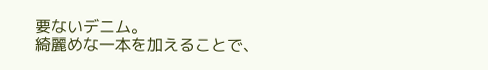要ないデニム。
綺麗めな一本を加えることで、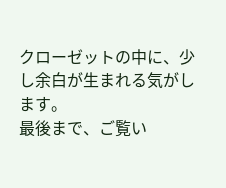クローゼットの中に、少し余白が生まれる気がします。
最後まで、ご覧い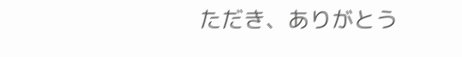ただき、ありがとう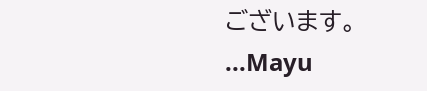ございます。
...Mayu